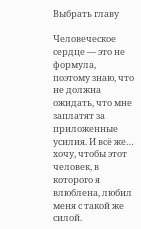Выбрать главу

Человеческое сердце — это не формула, поэтому знаю, что не должна ожидать, что мне заплатят за приложенные усилия. И всë же… хочу, чтобы этот человек, в которого я влюблена, любил меня с такой же силой.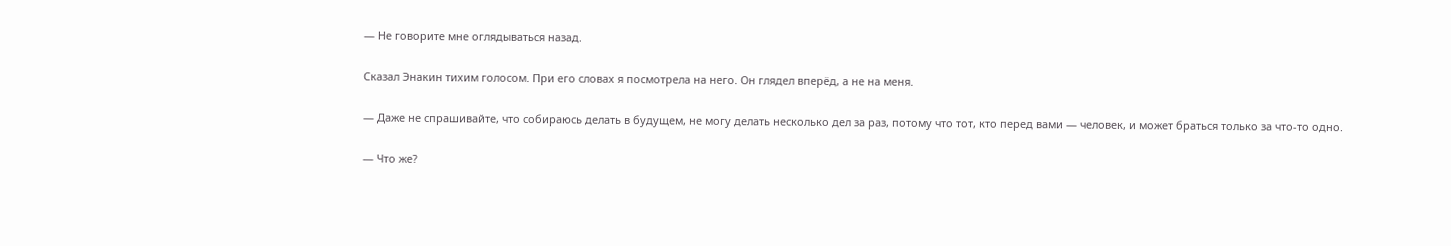— Не говорите мне оглядываться назад.

Сказал Энакин тихим голосом. При его словах я посмотрела на него. Он глядел вперёд, а не на меня.

— Даже не спрашивайте, что собираюсь делать в будущем, не могу делать несколько дел за раз, потому что тот, кто перед вами — человек, и может браться только за что-то одно.

— Что же?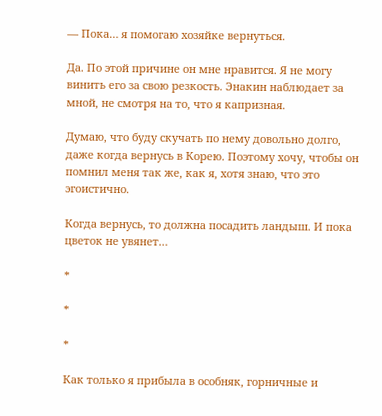— Пока… я помогаю хозяйке вернуться.

Да. По этой причине он мне нравится. Я не могу винить его за свою резкость. Энакин наблюдает за мной, не смотря на то, что я капризная.

Думаю, что буду скучать по нему довольно долго, даже когда вернусь в Корею. Поэтому хочу, чтобы он помнил меня так же, как я, хотя знаю, что это эгоистично.

Когда вернусь, то должна посадить ландыш. И пока цветок не увянет…

*

*

*

Как только я прибыла в особняк, горничные и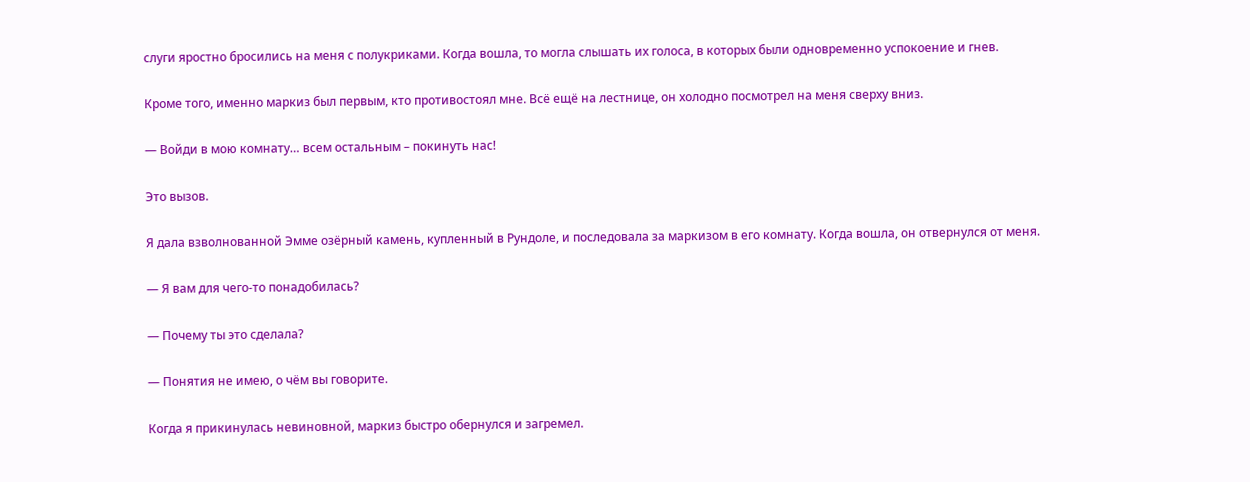слуги яростно бросились на меня с полукриками. Когда вошла, то могла слышать их голоса, в которых были одновременно успокоение и гнев.

Кроме того, именно маркиз был первым, кто противостоял мне. Всё ещё на лестнице, он холодно посмотрел на меня сверху вниз.

— Войди в мою комнату… всем остальным – покинуть нас!

Это вызов.

Я дала взволнованной Эмме озёрный камень, купленный в Рундоле, и последовала за маркизом в его комнату. Когда вошла, он отвернулся от меня.

— Я вам для чего-то понадобилась?

— Почему ты это сделала?

— Понятия не имею, о чём вы говорите.

Когда я прикинулась невиновной, маркиз быстро обернулся и загремел.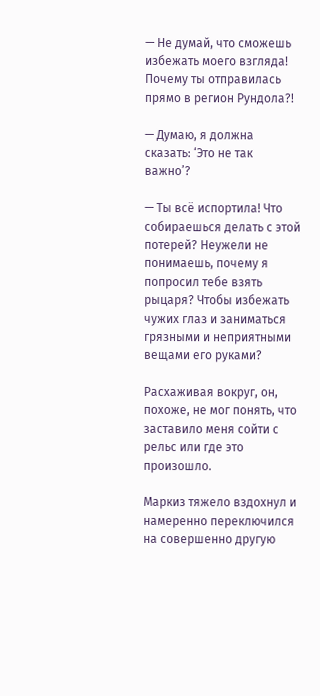— Не думай, что сможешь избежать моего взгляда! Почему ты отправилась прямо в регион Рундола?!

— Думаю, я должна сказать: ‘Это не так важно’?

— Ты всё испортила! Что собираешься делать с этой потерей? Неужели не понимаешь, почему я попросил тебе взять рыцаря? Чтобы избежать чужих глаз и заниматься грязными и неприятными вещами его руками?

Расхаживая вокруг, он, похоже, не мог понять, что заставило меня сойти с рельс или где это произошло.

Маркиз тяжело вздохнул и намеренно переключился на совершенно другую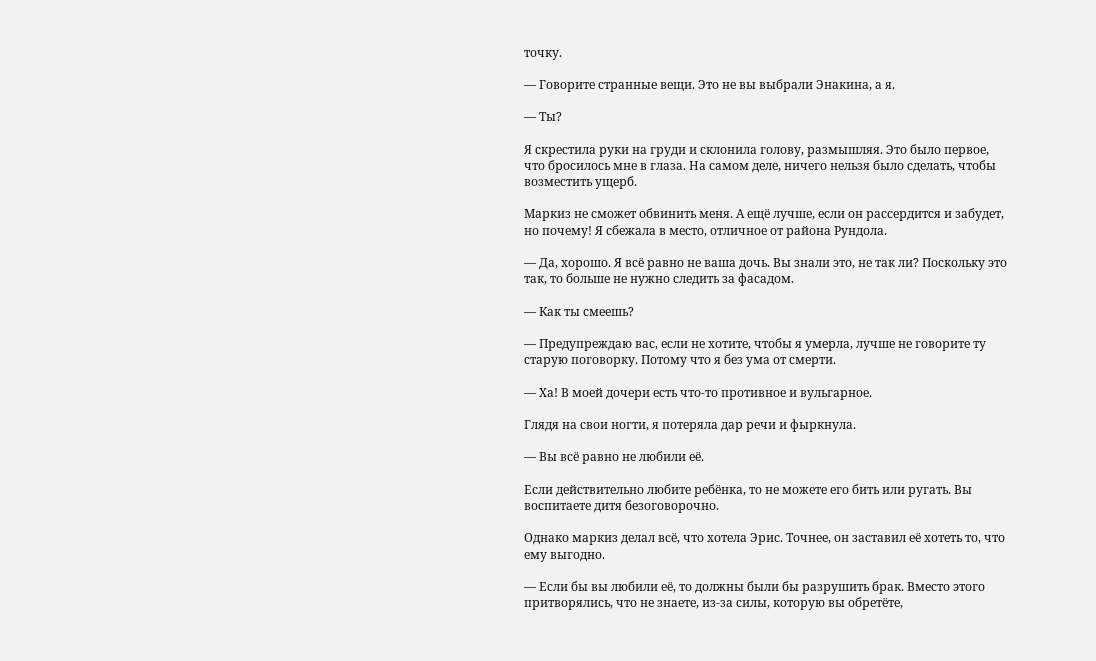точку.

— Говорите странные вещи. Это не вы выбрали Энакина, а я.

— Ты?

Я скрестила руки на груди и склонила голову, размышляя. Это было первое, что бросилось мне в глаза. На самом деле, ничего нельзя было сделать, чтобы возместить ущерб.

Маркиз не сможет обвинить меня. А ещё лучше, если он рассердится и забудет, но почему! Я сбежала в место, отличное от района Рундола.

— Да, хорошо. Я всё равно не ваша дочь. Вы знали это, не так ли? Поскольку это так, то больше не нужно следить за фасадом.

— Как ты смеешь?

— Предупреждаю вас, если не хотите, чтобы я умерла, лучше не говорите ту старую поговорку. Потому что я без ума от смерти.

— Ха! В моей дочери есть что-то противное и вульгарное.

Глядя на свои ногти, я потеряла дар речи и фыркнула.

— Вы всё равно не любили её.

Если действительно любите ребёнка, то не можете его бить или ругать. Вы воспитаете дитя безоговорочно.

Однако маркиз делал всё, что хотела Эрис. Точнее, он заставил её хотеть то, что ему выгодно.

— Если бы вы любили её, то должны были бы разрушить брак. Вместо этого притворялись, что не знаете, из-за силы, которую вы обретёте,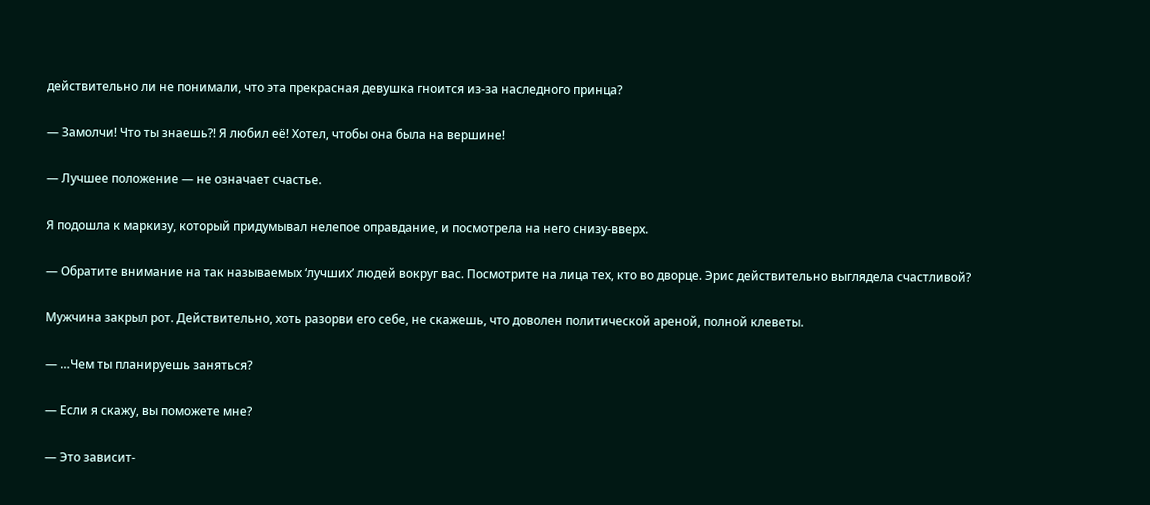действительно ли не понимали, что эта прекрасная девушка гноится из-за наследного принца?

— Замолчи! Что ты знаешь?! Я любил её! Хотел, чтобы она была на вершине!

— Лучшее положение — не означает счастье.

Я подошла к маркизу, который придумывал нелепое оправдание, и посмотрела на него снизу-вверх.

— Обратите внимание на так называемых ‘лучших’ людей вокруг вас. Посмотрите на лица тех, кто во дворце. Эрис действительно выглядела счастливой?

Мужчина закрыл рот. Действительно, хоть разорви его себе, не скажешь, что доволен политической ареной, полной клеветы.

— …Чем ты планируешь заняться?

— Если я скажу, вы поможете мне?

— Это зависит-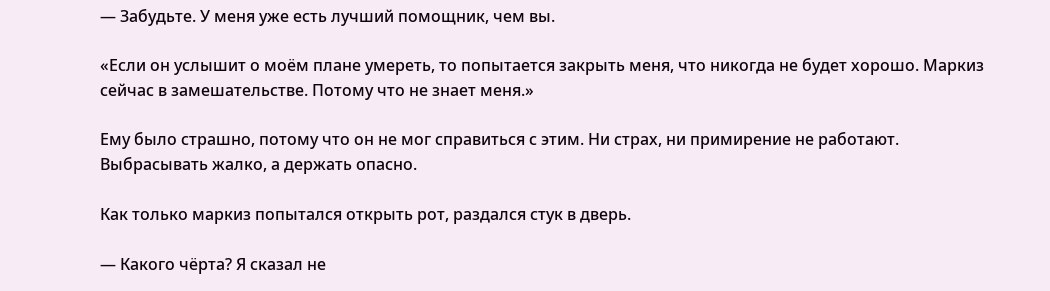— Забудьте. У меня уже есть лучший помощник, чем вы.

«Если он услышит о моём плане умереть, то попытается закрыть меня, что никогда не будет хорошо. Маркиз сейчас в замешательстве. Потому что не знает меня.»

Ему было страшно, потому что он не мог справиться с этим. Ни страх, ни примирение не работают. Выбрасывать жалко, а держать опасно.

Как только маркиз попытался открыть рот, раздался стук в дверь.

— Какого чёрта? Я сказал не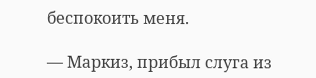беспокоить меня.

— Маркиз, прибыл слуга из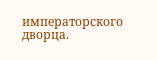императорского дворца.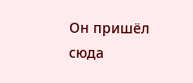Он пришёл сюда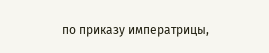по приказу императрицы,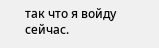так что я войду сейчас.